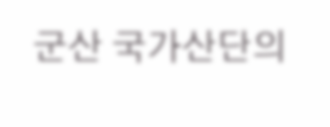군산 국가산단의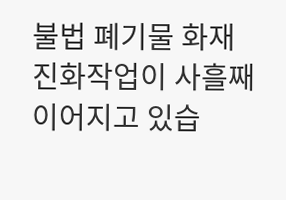불법 폐기물 화재
진화작업이 사흘째 이어지고 있습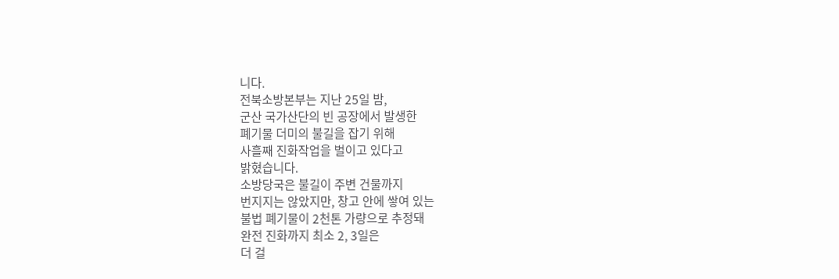니다.
전북소방본부는 지난 25일 밤,
군산 국가산단의 빈 공장에서 발생한
폐기물 더미의 불길을 잡기 위해
사흘째 진화작업을 벌이고 있다고
밝혔습니다.
소방당국은 불길이 주변 건물까지
번지지는 않았지만, 창고 안에 쌓여 있는
불법 폐기물이 2천톤 가량으로 추정돼
완전 진화까지 최소 2, 3일은
더 걸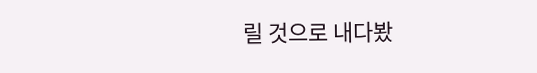릴 것으로 내다봤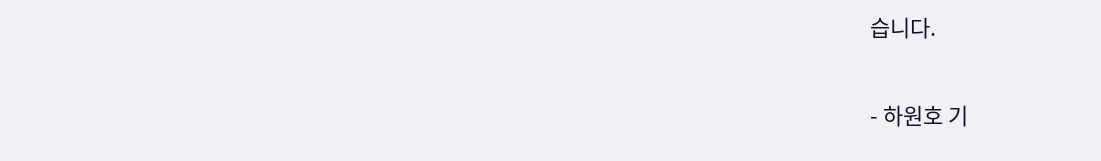습니다.

- 하원호 기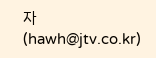자 (hawh@jtv.co.kr)